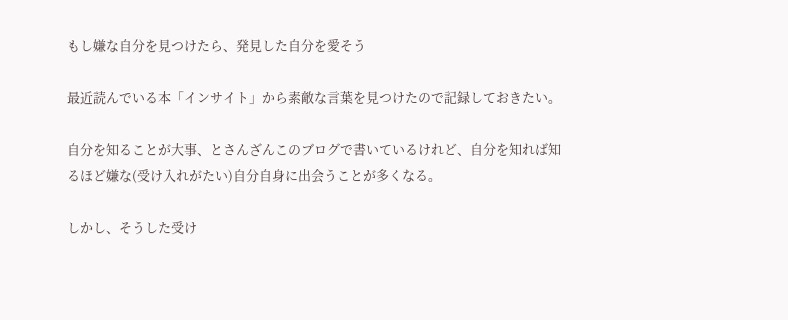もし嫌な自分を見つけたら、発見した自分を愛そう

最近読んでいる本「インサイト」から素敵な言葉を見つけたので記録しておきたい。

自分を知ることが大事、とさんざんこのブログで書いているけれど、自分を知れば知るほど嫌な(受け入れがたい)自分自身に出会うことが多くなる。

しかし、そうした受け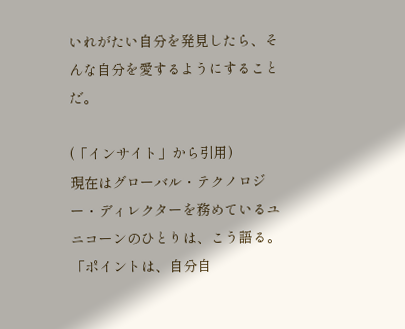いれがたい自分を発見したら、そんな自分を愛するようにすることだ。

(「インサイト」から引用)
現在はグローバル・テクノロジー・ディレクターを務めているユニコーンのひとりは、こう語る。「ポイントは、自分自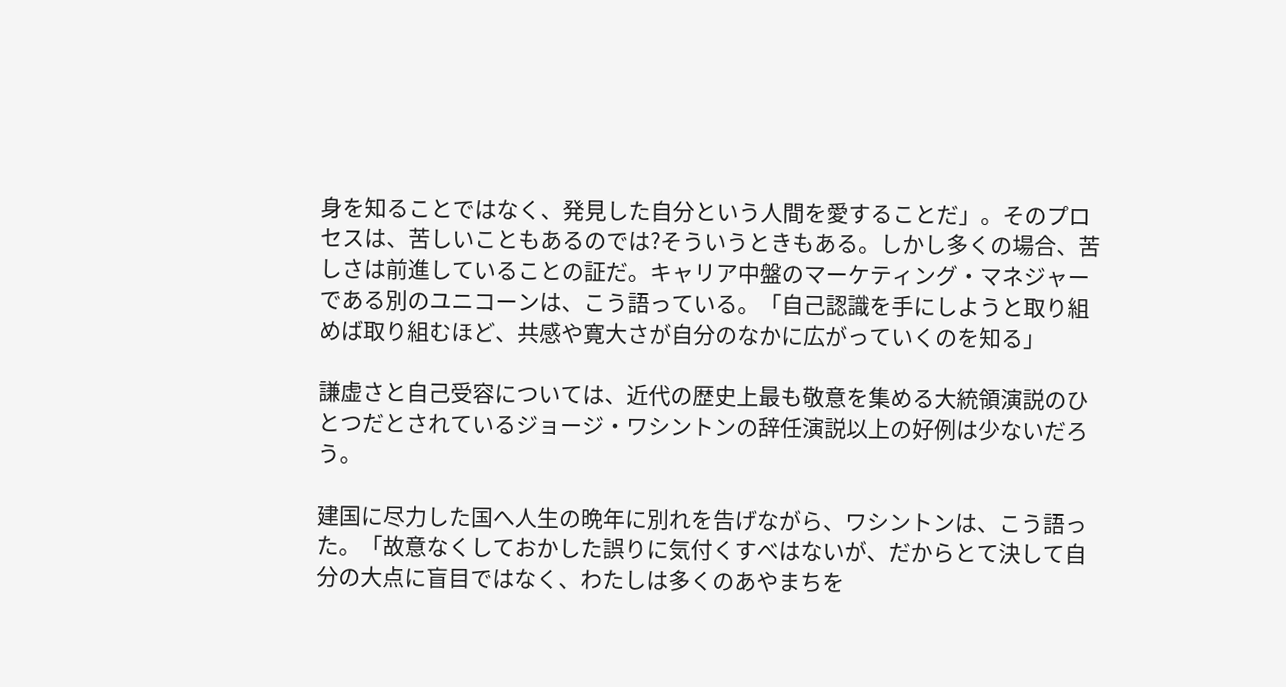身を知ることではなく、発見した自分という人間を愛することだ」。そのプロセスは、苦しいこともあるのでは?そういうときもある。しかし多くの場合、苦しさは前進していることの証だ。キャリア中盤のマーケティング・マネジャーである別のユニコーンは、こう語っている。「自己認識を手にしようと取り組めば取り組むほど、共感や寛大さが自分のなかに広がっていくのを知る」

謙虚さと自己受容については、近代の歴史上最も敬意を集める大統領演説のひとつだとされているジョージ・ワシントンの辞任演説以上の好例は少ないだろう。

建国に尽力した国へ人生の晩年に別れを告げながら、ワシントンは、こう語った。「故意なくしておかした誤りに気付くすべはないが、だからとて決して自分の大点に盲目ではなく、わたしは多くのあやまちを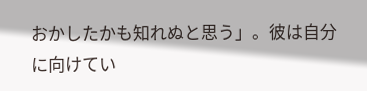おかしたかも知れぬと思う」。彼は自分に向けてい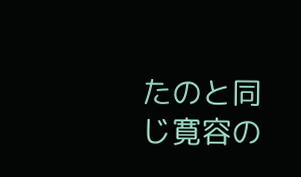たのと同じ寛容の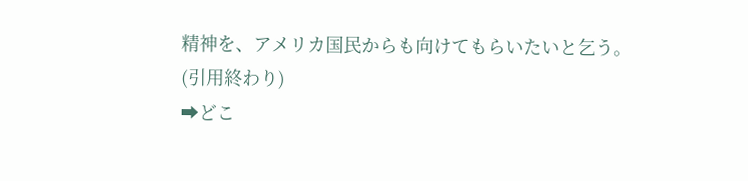精神を、アメリカ国民からも向けてもらいたいと乞う。
(引用終わり)
➡どこ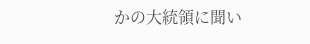かの大統領に聞い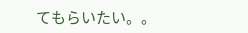てもらいたい。。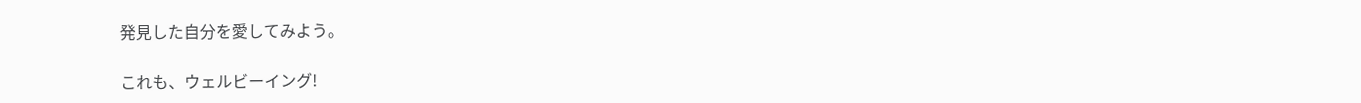発見した自分を愛してみよう。

これも、ウェルビーイング!